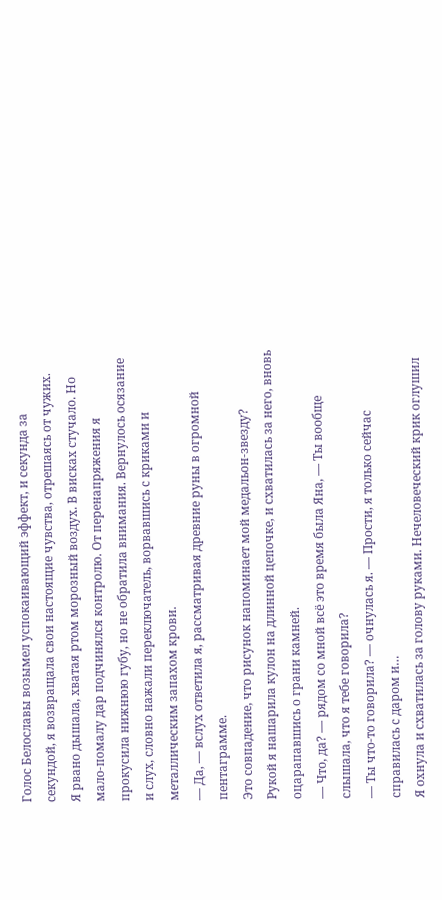Голос Белославы возымел успокаивающий эффект, и секунда за секундой, я возвращала свои настоящие чувства, отрешаясь от чужих.
Я рвано дышала, хватая ртом морозный воздух. В висках стучало. Но мало-помалу дар подчинялся контролю. От перенапряжения я прокусила нижнюю губу, но не обратила внимания. Вернулось осязание и слух, словно нажали переключатель, ворвавшись с криками и металлическим запахом крови.
— Да, — вслух ответила я, рассматривая древние руны в огромной пентаграмме.
Это совпадение, что рисунок напоминает мой медальон-звезду?
Рукой я нашарила кулон на длинной цепочке, и схватилась за него, вновь оцарапавшись о грани камней.
— Что, да? — рядом со мной всё это время была Яна, — Ты вообще слышала, что я тебе говорила?
— Ты что-то говорила? — очнулась я. — Прости, я только сейчас справилась с даром и…
Я охнула и схватилась за голову руками. Нечеловеческий крик оглушил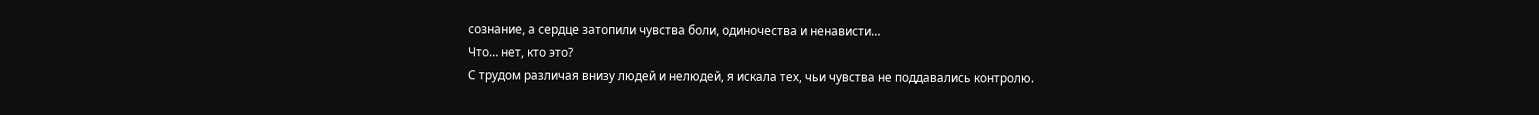сознание, а сердце затопили чувства боли, одиночества и ненависти…
Что… нет, кто это?
С трудом различая внизу людей и нелюдей, я искала тех, чьи чувства не поддавались контролю.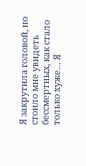Я закрутила головой, но стоило мне увидеть бессмертных, как стало только хуже… Я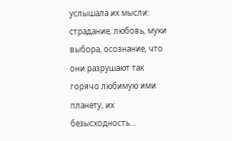услышала их мысли: страдание, любовь, муки выбора, осознание, что они разрушают так горячо любимую ими планету, их безысходность…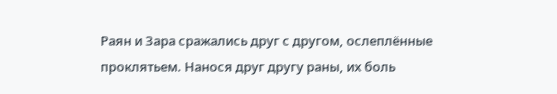Раян и Зара сражались друг с другом, ослеплённые проклятьем. Нанося друг другу раны, их боль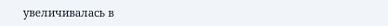увеличивалась в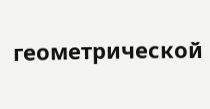геометрической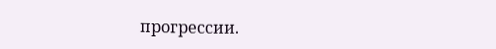прогрессии.